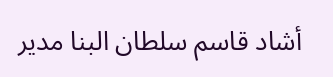أشاد قاسم سلطان البنا مدير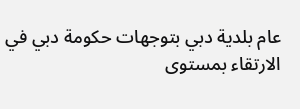عام بلدية دبي بتوجهات حكومة دبي في الارتقاء بمستوى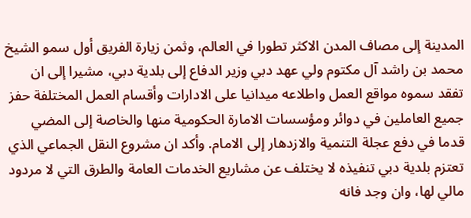المدينة إلى مصاف المدن الاكثر تطورا في العالم، وثمن زيارة الفريق أول سمو الشيخ محمد بن راشد آل مكتوم ولي عهد دبي وزير الدفاع إلى بلدية دبي، مشيرا إلى ان تفقد سموه مواقع العمل واطلاعه ميدانيا على الادارات وأقسام العمل المختلفة حفز جميع العاملين في دوائر ومؤسسات الامارة الحكومية منها والخاصة إلى المضي قدما في دفع عجلة التنمية والازدهار إلى الامام. وأكد ان مشروع النقل الجماعي الذي تعتزم بلدية دبي تنفيذه لا يختلف عن مشاريع الخدمات العامة والطرق التي لا مردود مالي لها، وان وجد فانه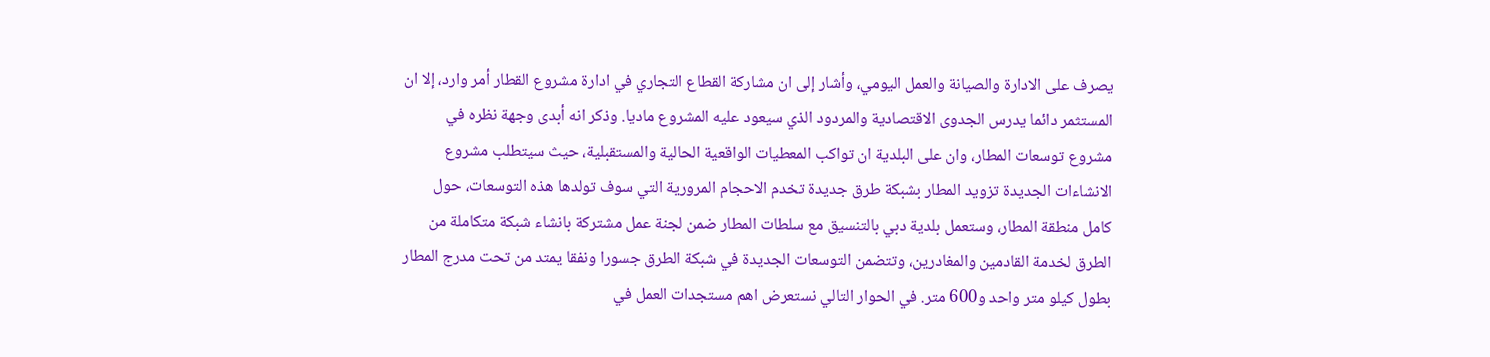يصرف على الادارة والصيانة والعمل اليومي، وأشار إلى ان مشاركة القطاع التجاري في ادارة مشروع القطار أمر وارد، إلا ان المستثمر دائما يدرس الجدوى الاقتصادية والمردود الذي سيعود عليه المشروع ماديا. وذكر انه أبدى وجهة نظره في مشروع توسعات المطار، وان على البلدية ان تواكب المعطيات الواقعية الحالية والمستقبلية، حيث سيتطلب مشروع الانشاءات الجديدة تزويد المطار بشبكة طرق جديدة تخدم الاحجام المرورية التي سوف تولدها هذه التوسعات، حول كامل منطقة المطار، وستعمل بلدية دبي بالتنسيق مع سلطات المطار ضمن لجنة عمل مشتركة بانشاء شبكة متكاملة من الطرق لخدمة القادمين والمغادرين، وتتضمن التوسعات الجديدة في شبكة الطرق جسورا ونفقا يمتد من تحت مدرج المطار بطول كيلو متر واحد و600 متر. في الحوار التالي نستعرض اهم مستجدات العمل في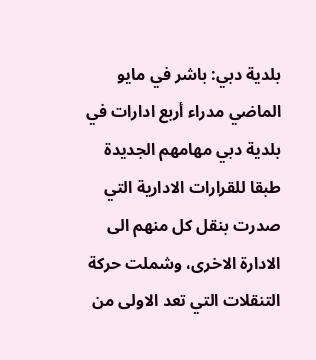بلدية دبي: باشر في مايو الماضي مدراء أربع ادارات في بلدية دبي مهامهم الجديدة طبقا للقرارات الادارية التي صدرت بنقل كل منهم الى الادارة الاخرى، وشملت حركة التنقلات التي تعد الاولى من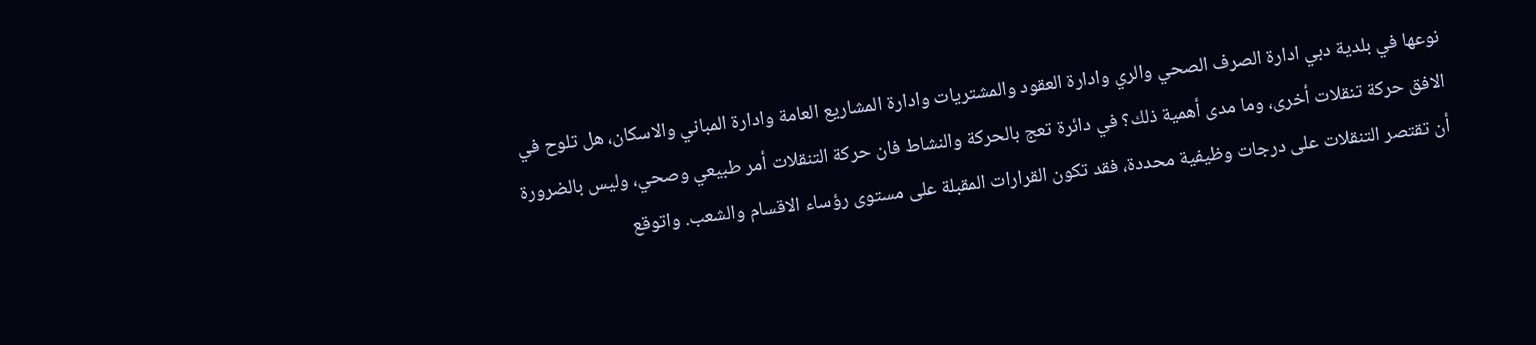نوعها في بلدية دبي ادارة الصرف الصحي والري وادارة العقود والمشتريات وادارة المشاريع العامة وادارة المباني والاسكان، هل تلوح في الافق حركة تنقلات أخرى، وما مدى أهمية ذلك؟ في دائرة تعج بالحركة والنشاط فان حركة التنقلات أمر طبيعي وصحي، وليس بالضرورة أن تقتصر التنقلات على درجات وظيفية محددة، فقد تكون القرارات المقبلة على مستوى رؤساء الاقسام والشعب. واتوقع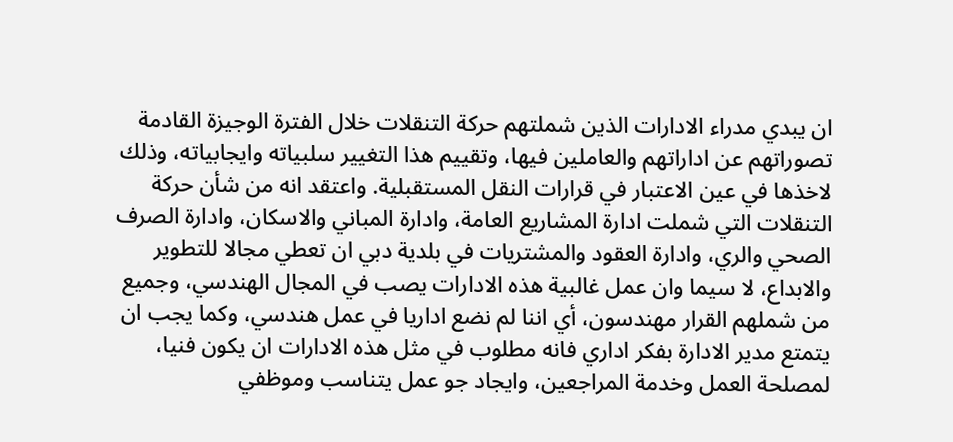ان يبدي مدراء الادارات الذين شملتهم حركة التنقلات خلال الفترة الوجيزة القادمة تصوراتهم عن اداراتهم والعاملين فيها، وتقييم هذا التغيير سلبياته وايجابياته، وذلك لاخذها في عين الاعتبار في قرارات النقل المستقبلية. واعتقد انه من شأن حركة التنقلات التي شملت ادارة المشاريع العامة، وادارة المباني والاسكان، وادارة الصرف الصحي والري، وادارة العقود والمشتريات في بلدية دبي ان تعطي مجالا للتطوير والابداع، لا سيما وان عمل غالبية هذه الادارات يصب في المجال الهندسي، وجميع من شملهم القرار مهندسون، أي اننا لم نضع اداريا في عمل هندسي، وكما يجب ان يتمتع مدير الادارة بفكر اداري فانه مطلوب في مثل هذه الادارات ان يكون فنيا، لمصلحة العمل وخدمة المراجعين، وايجاد جو عمل يتناسب وموظفي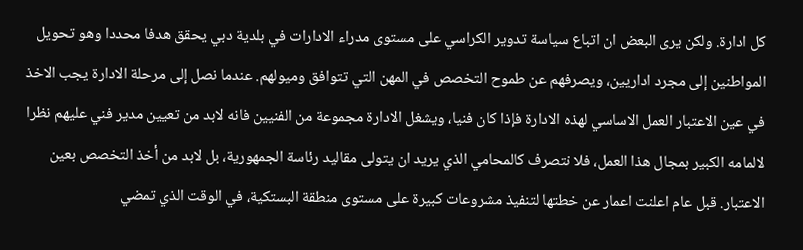كل ادارة. ولكن يرى البعض ان اتباع سياسة تدوير الكراسي على مستوى مدراء الادارات في بلدية دبي يحقق هدفا محددا وهو تحويل المواطنين إلى مجرد اداريين، ويصرفهم عن طموح التخصص في المهن التي تتوافق وميولهم. عندما نصل إلى مرحلة الادارة يجب الاخذ في عين الاعتبار العمل الاساسي لهذه الادارة فإذا كان فنيا، ويشغل الادارة مجموعة من الفنيين فانه لابد من تعيين مدير فني عليهم نظرا لالمامه الكبير بمجال هذا العمل، فلا نتصرف كالمحامي الذي يريد ان يتولى مقاليد رئاسة الجمهورية، بل لابد من أخذ التخصص بعين الاعتبار. قبل عام اعلنت اعمار عن خطتها لتنفيذ مشروعات كبيرة على مستوى منطقة البستكية، في الوقت الذي تمضي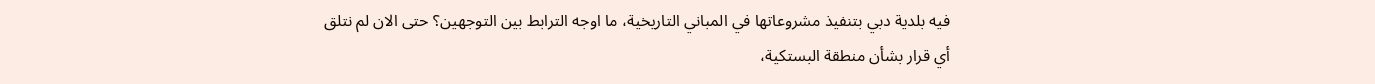فيه بلدية دبي بتنفيذ مشروعاتها في المباني التاريخية، ما اوجه الترابط بين التوجهين؟ حتى الان لم نتلق أي قرار بشأن منطقة البستكية،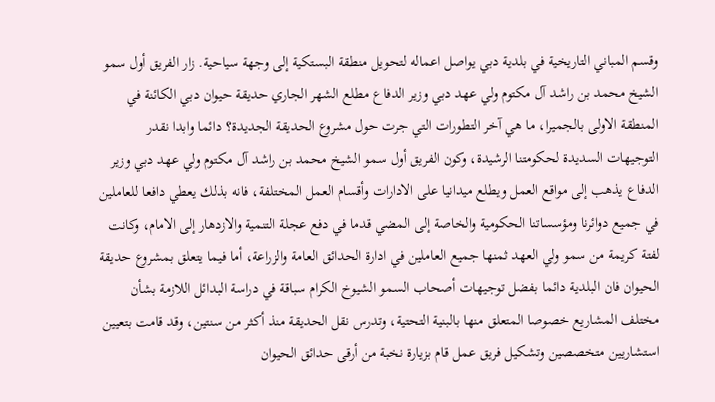وقسم المباني التاريخية في بلدية دبي يواصل اعماله لتحويل منطقة البستكية إلى وجهة سياحية. زار الفريق أول سمو الشيخ محمد بن راشد آل مكتوم ولي عهد دبي وزير الدفاع مطلع الشهر الجاري حديقة حيوان دبي الكائنة في المنطقة الاولى بالجميرا، ما هي آخر التطورات التي جرت حول مشروع الحديقة الجديدة؟ دائما وابدا نقدر التوجيهات السديدة لحكومتنا الرشيدة، وكون الفريق أول سمو الشيخ محمد بن راشد آل مكتوم ولي عهد دبي وزير الدفاع يذهب إلى مواقع العمل ويطلع ميدانيا على الادارات وأقسام العمل المختلفة، فانه بذلك يعطي دافعا للعاملين في جميع دوائرنا ومؤسساتنا الحكومية والخاصة إلى المضي قدما في دفع عجلة التنمية والازدهار إلى الامام، وكانت لفتة كريمة من سمو ولي العهد ثمنها جميع العاملين في ادارة الحدائق العامة والزراعة، أما فيما يتعلق بمشروع حديقة الحيوان فان البلدية دائما بفضل توجيهات أصحاب السمو الشيوخ الكرام سباقة في دراسة البدائل اللازمة بشأن مختلف المشاريع خصوصا المتعلق منها بالبنية التحتية، وتدرس نقل الحديقة منذ أكثر من سنتين، وقد قامت بتعيين استشاريين متخصصين وتشكيل فريق عمل قام بزيارة نخبة من أرقى حدائق الحيوان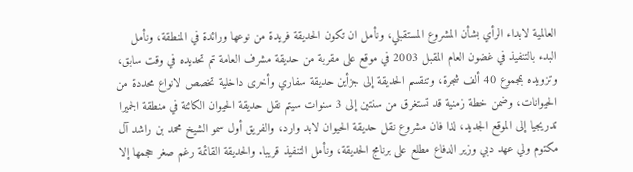العالمية لابداء الرأي بشأن المشروع المستقبلي، ونأمل ان تكون الحديقة فريدة من نوعها ورائدة في المنطقة، ونأمل البدء بالتنفيذ في غضون العام المقبل 2003 في موقع على مقربة من حديقة مشرف العامة تم تحديده في وقت سابق، وتزويده بمجموع 40 ألف شجرة، وتنقسم الحديقة إلى جزأين حديقة سفاري وأخرى داخلية تخصص لانواع محددة من الحيوانات، وضمن خطة زمنية قد تستغرق من سنتين إلى 3 سنوات سيتم نقل حديقة الحيوان الكائنة في منطقة الجميرا تدريجيا إلى الموقع الجديد، لذا فان مشروع نقل حديقة الحيوان لابد وارد، والفريق أول سمو الشيخ محمد بن راشد آل مكتوم ولي عهد دبي وزير الدفاع مطلع على برنامج الحديقة، ونأمل التنفيذ قريبا. والحديقة القائمة رغم صغر حجمها إلا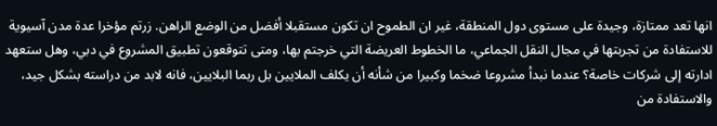انها تعد ممتازة، وجيدة على مستوى دول المنطقة، غير ان الطموح ان تكون مستقبلا أفضل من الوضع الراهن. زرتم مؤخرا عدة مدن آسيوية للاستفادة من تجربتها في مجال النقل الجماعي، ما الخطوط العريضة التي خرجتم بها، ومتى تتوقعون تطبيق المشروع في دبي، وهل ستعهد ادارته إلى شركات خاصة؟ عندما نبدأ مشروعا ضخما وكبيرا من شأنه أن يكلف الملايين بل ربما البلايين، فانه لابد من دراسته بشكل جيد، والاستفادة من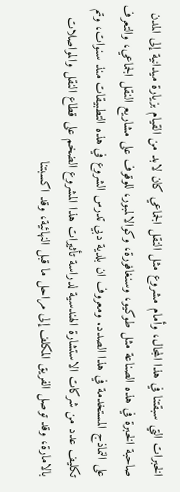الخبرات التي سبقتنا في هذا المجال، وأمام مشروع مثل النقل الجماعي كان لابد من القيام بزيارة ميدانية إلى المدن صاحبة الخبرة في هذه الصناعة مثل طوكيو، وسنغافورة، وكوالالمبور، للوقوف على مشاريع النقل الجماعي، والتعرف على النماذج المستخدمة في هذا الصدد. ومعروف ان بلدية دبي تدرس الشروع في هذه التطبيقات منذ سنوات، وتم تكليف عدد من شركات الاستشارة الهندسية لدراسة تأثيرات هذا المشروع الضخم على قطاع النقل والمواصلات بالامارة، وقد توصل الفريق المكلف إلى مراحل ما قبل النهائية، وقد اكسبتنا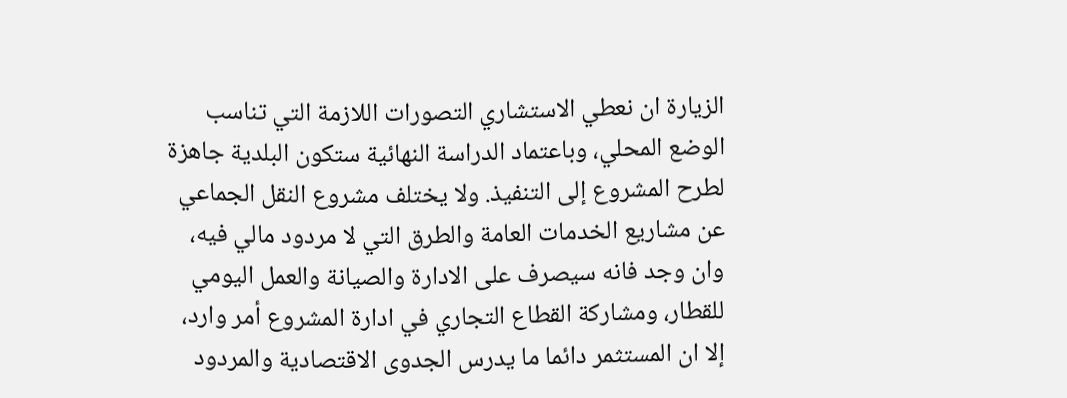الزيارة ان نعطي الاستشاري التصورات اللازمة التي تناسب الوضع المحلي، وباعتماد الدراسة النهائية ستكون البلدية جاهزة لطرح المشروع إلى التنفيذ. ولا يختلف مشروع النقل الجماعي عن مشاريع الخدمات العامة والطرق التي لا مردود مالي فيه، وان وجد فانه سيصرف على الادارة والصيانة والعمل اليومي للقطار، ومشاركة القطاع التجاري في ادارة المشروع أمر وارد، إلا ان المستثمر دائما ما يدرس الجدوى الاقتصادية والمردود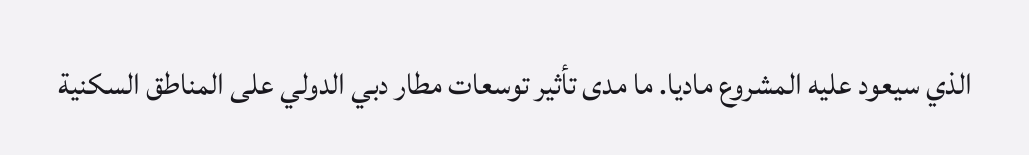الذي سيعود عليه المشروع ماديا. ما مدى تأثير توسعات مطار دبي الدولي على المناطق السكنية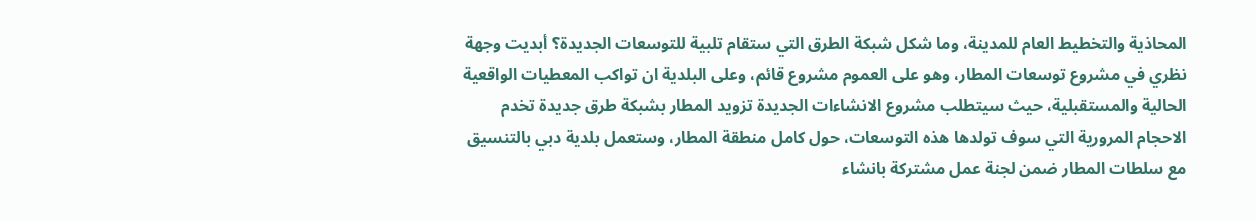المحاذية والتخطيط العام للمدينة، وما شكل شبكة الطرق التي ستقام تلبية للتوسعات الجديدة؟ أبديت وجهة نظري في مشروع توسعات المطار، وهو على العموم مشروع قائم، وعلى البلدية ان تواكب المعطيات الواقعية الحالية والمستقبلية، حيث سيتطلب مشروع الانشاءات الجديدة تزويد المطار بشبكة طرق جديدة تخدم الاحجام المرورية التي سوف تولدها هذه التوسعات، حول كامل منطقة المطار، وستعمل بلدية دبي بالتنسيق مع سلطات المطار ضمن لجنة عمل مشتركة بانشاء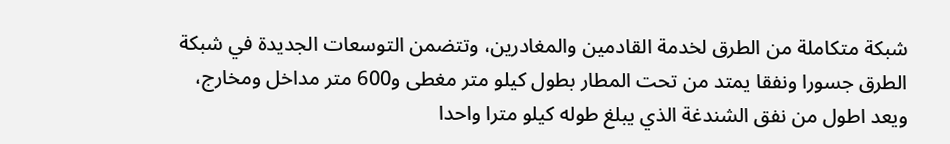شبكة متكاملة من الطرق لخدمة القادمين والمغادرين، وتتضمن التوسعات الجديدة في شبكة الطرق جسورا ونفقا يمتد من تحت المطار بطول كيلو متر مغطى و600 متر مداخل ومخارج، ويعد اطول من نفق الشندغة الذي يبلغ طوله كيلو مترا واحدا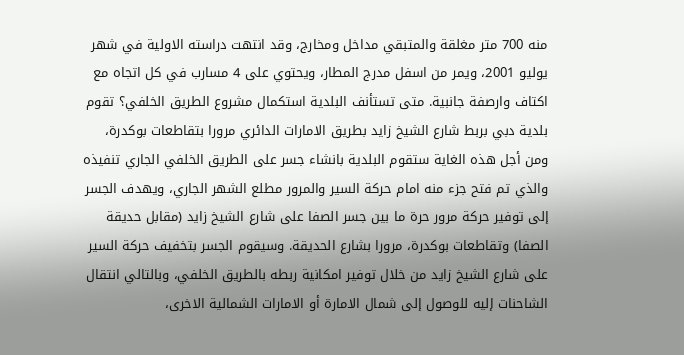منه 700 متر مغلقة والمتبقي مداخل ومخارج، وقد انتهت دراسته الاولية في شهر يوليو 2001، ويمر من اسفل مدرج المطار، ويحتوي على 4 مسارب في كل اتجاه مع اكتاف وارصفة جانبية. متى تستأنف البلدية استكمال مشروع الطريق الخلفي؟ تقوم بلدية دبي بربط شارع الشيخ زايد بطريق الامارات الدائري مرورا بتقاطعات بوكدرة، ومن أجل هذه الغاية ستقوم البلدية بانشاء جسر على الطريق الخلفي الجاري تنفيذه والذي تم فتح جزء منه امام حركة السير والمرور مطلع الشهر الجاري، ويهدف الجسر إلى توفير حركة مرور حرة ما بين جسر الصفا على شارع الشيخ زايد (مقابل حديقة الصفا) وتقاطعات بوكدرة، مرورا بشارع الحديقة. وسيقوم الجسر بتخفيف حركة السير على شارع الشيخ زايد من خلال توفير امكانية ربطه بالطريق الخلفي، وبالتالي انتقال الشاحنات إليه للوصول إلى شمال الامارة أو الامارات الشمالية الاخرى،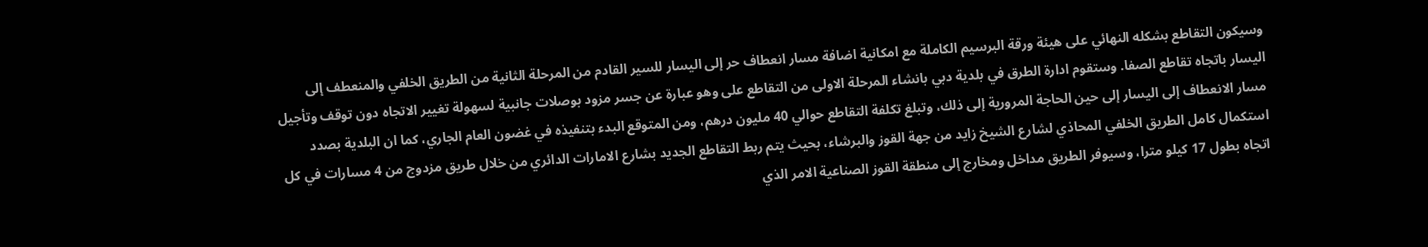وسيكون التقاطع بشكله النهائي على هيئة ورقة البرسيم الكاملة مع امكانية اضافة مسار انعطاف حر إلى اليسار للسير القادم من المرحلة الثانية من الطريق الخلفي والمنعطف إلى اليسار باتجاه تقاطع الصفا. وستقوم ادارة الطرق في بلدية دبي بانشاء المرحلة الاولى من التقاطع على وهو عبارة عن جسر مزود بوصلات جانبية لسهولة تغيير الاتجاه دون توقف وتأجيل مسار الانعطاف إلى اليسار إلى حين الحاجة المرورية إلى ذلك، وتبلغ تكلفة التقاطع حوالي 40 مليون درهم، ومن المتوقع البدء بتنفيذه في غضون العام الجاري، كما ان البلدية بصدد استكمال كامل الطريق الخلفي المحاذي لشارع الشيخ زايد من جهة القوز والبرشاء، بحيث يتم ربط التقاطع الجديد بشارع الامارات الدائري من خلال طريق مزدوج من 4 مسارات في كل اتجاه بطول 17 كيلو مترا، وسيوفر الطريق مداخل ومخارج إلى منطقة القوز الصناعية الامر الذي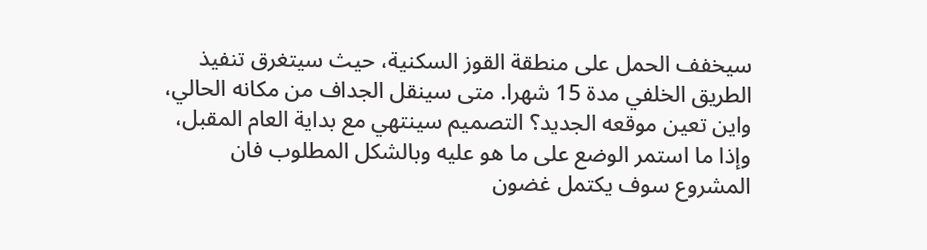سيخفف الحمل على منطقة القوز السكنية، حيث سيتغرق تنفيذ الطريق الخلفي مدة 15 شهرا. متى سينقل الجداف من مكانه الحالي، واين تعين موقعه الجديد؟ التصميم سينتهي مع بداية العام المقبل، وإذا ما استمر الوضع على ما هو عليه وبالشكل المطلوب فان المشروع سوف يكتمل غضون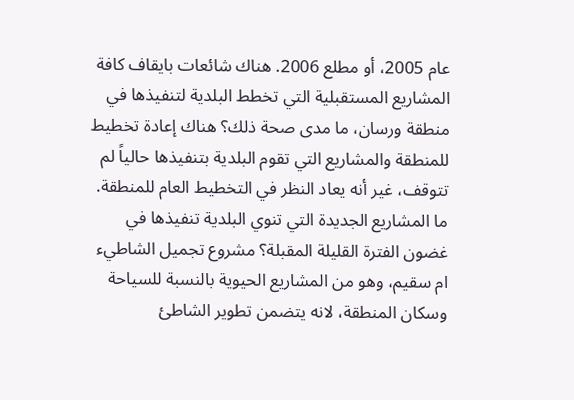عام 2005، أو مطلع 2006. هناك شائعات بايقاف كافة المشاريع المستقبلية التي تخطط البلدية لتنفيذها في منطقة ورسان، ما مدى صحة ذلك؟ هناك إعادة تخطيط للمنطقة والمشاريع التي تقوم البلدية بتنفيذها حالياً لم تتوقف، غير أنه يعاد النظر في التخطيط العام للمنطقة. ما المشاريع الجديدة التي تنوي البلدية تنفيذها في غضون الفترة القليلة المقبلة؟ مشروع تجميل الشاطيء ام سقيم، وهو من المشاريع الحيوية بالنسبة للسياحة وسكان المنطقة، لانه يتضمن تطوير الشاطئ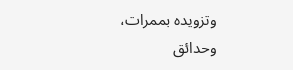وتزويده بممرات، وحدائق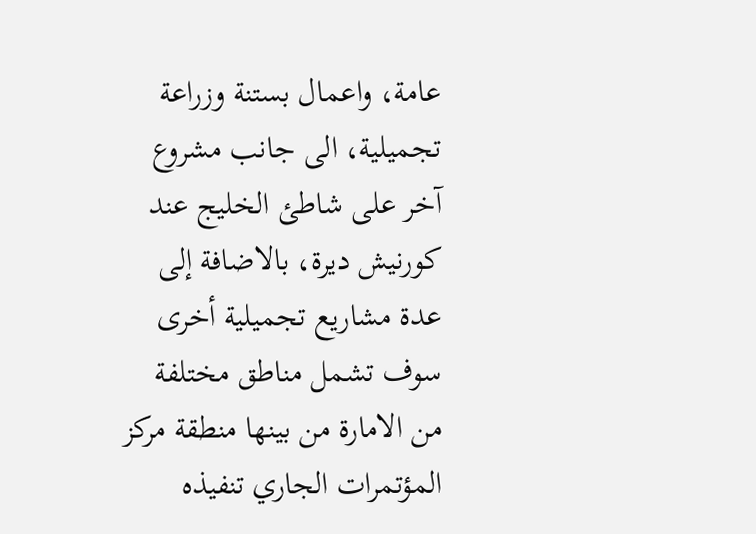عامة، واعمال بستنة وزراعة تجميلية، الى جانب مشروع آخر على شاطئ الخليج عند كورنيش ديرة، بالاضافة إلى عدة مشاريع تجميلية أخرى سوف تشمل مناطق مختلفة من الامارة من بينها منطقة مركز المؤتمرات الجاري تنفيذه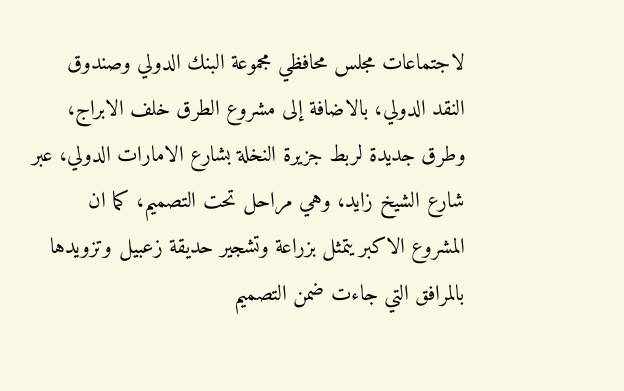لاجتماعات مجلس محافظي مجموعة البنك الدولي وصندوق النقد الدولي، بالاضافة إلى مشروع الطرق خلف الابراج، وطرق جديدة لربط جزيرة النخلة بشارع الامارات الدولي، عبر شارع الشيخ زايد، وهي مراحل تحت التصميم، كما ان المشروع الاكبر يتمثل بزراعة وتشجير حديقة زعبيل وتزويدها بالمرافق التي جاءت ضمن التصميم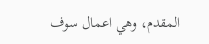المقدم، وهي اعمال سوف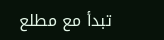تبدأ مع مطلع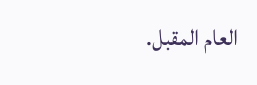العام المقبل.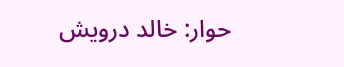حوار: خالد درويش